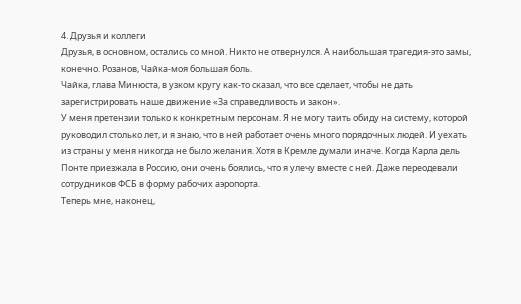4. Друзья и коллеги
Друзья, в основном, остались со мной. Никто не отвернулся. А наибольшая трагедия-это замы, конечно. Розанов, Чайка-моя большая боль.
Чайка, глава Минюста, в узком кругу как-то сказал, что все сделает, чтобы не дать зарегистрировать наше движение «За справедливость и закон».
У меня претензии только к конкретным персонам. Я не могу таить обиду на систему, которой руководил столько лет, и я знаю, что в ней работает очень много порядочных людей. И уехать из страны у меня никогда не было желания. Хотя в Кремле думали иначе. Когда Карла дель Понте приезжала в Россию, они очень боялись, что я улечу вместе с ней. Даже переодевали сотрудников ФСБ в форму рабочих аэропорта.
Теперь мне, наконец,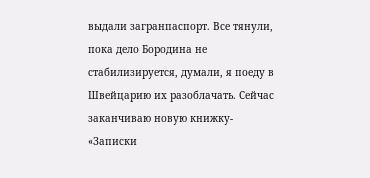выдали загранпаспорт. Все тянули, пока дело Бородина не стабилизируется, думали, я поеду в Швейцарию их разоблачать. Сейчас заканчиваю новую книжку- «Записки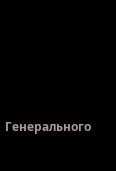Генерального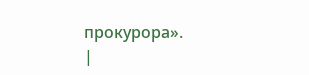прокурора».
|